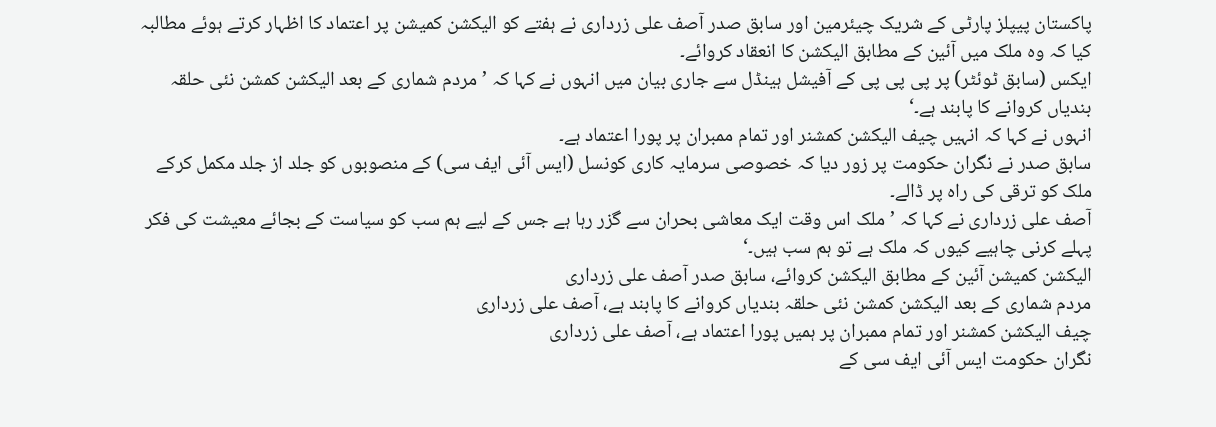پاکستان پیپلز پارٹی کے شریک چیئرمین اور سابق صدر آصف علی زرداری نے ہفتے کو الیکشن کمیشن پر اعتماد کا اظہار کرتے ہوئے مطالبہ کیا کہ وہ ملک میں آئین کے مطابق الیکشن کا انعقاد کروائے۔
ایکس (سابق ٹوئٹر) پر پی پی پی کے آفیشل ہینڈل سے جاری بیان میں انہوں نے کہا کہ ’مردم شماری کے بعد الیکشن کمشن نئی حلقہ بندیاں کروانے کا پابند ہے۔‘
انہوں نے کہا کہ انہیں چیف الیکشن کمشنر اور تمام ممبران پر پورا اعتماد ہے۔
سابق صدر نے نگران حکومت پر زور دیا کہ خصوصی سرمایہ کاری کونسل (ایس آئی ایف سی) کے منصوبوں کو جلد از جلد مکمل کرکے ملک کو ترقی کی راہ پر ڈالے۔
آصف علی زرداری نے کہا کہ ’ملک اس وقت ایک معاشی بحران سے گزر رہا ہے جس کے لیے ہم سب کو سیاست کے بجائے معیشت کی فکر پہلے کرنی چاہیے کیوں کہ ملک ہے تو ہم سب ہیں۔‘
الیکشن کمیشن آئین کے مطابق الیکشن کروائے، سابق صدر آصف علی زرداری
مردم شماری کے بعد الیکشن کمشن نئی حلقہ بندیاں کروانے کا پابند ہے، آصف علی زرداری
چیف الیکشن کمشنر اور تمام ممبران پر ہمیں پورا اعتماد ہے، آصف علی زرداری
نگران حکومت ایس آئی ایف سی کے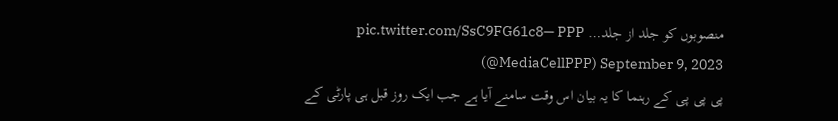منصوبوں کو جلد از جلد… pic.twitter.com/SsC9FG61c8— PPP (@MediaCellPPP) September 9, 2023
پی پی پی کے رہنما کا یہ بیان اس وقت سامنے آیا ہے جب ایک روز قبل ہی پارٹی کے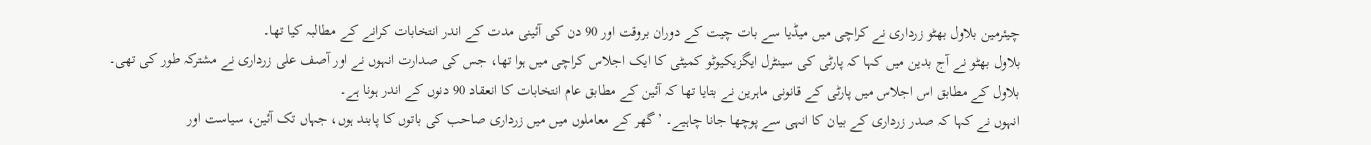چیئرمین بلاول بھٹو زرداری نے کراچی میں میڈیا سے بات چیت کے دوران بروقت اور 90 دن کی آئینی مدت کے اندر انتخابات کرانے کے مطالبہ کیا تھا۔
بلاول بھٹو نے آج بدین میں کہا کہ پارٹی کی سینٹرل ایگزیکیوٹو کمیٹی کا ایک اجلاس کراچی میں ہوا تھا، جس کی صدارت انہوں نے اور آصف علی زرداری نے مشترکہ طور کی تھی۔
بلاول کے مطابق اس اجلاس میں پارٹی کے قانونی ماہرین نے بتایا تھا کہ آئین کے مطابق عام انتخابات کا انعقاد 90 دنوں کے اندر ہونا ہے۔
انہوں نے کہا کہ صدر زرداری کے بیان کا انہی سے پوچھا جانا چاہیے۔ ’گھر کے معاملوں میں میں زرداری صاحب کی باتوں کا پابند ہوں، جہاں تک آئین، سیاست اور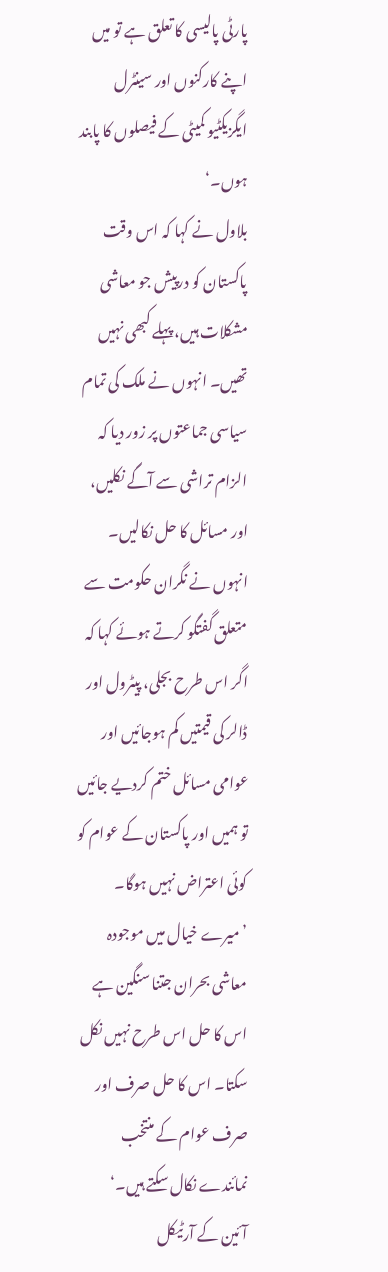پارٹی پالیسی کا تعلق ہے تو میں اپنے کارکنوں اور سینٹرل ایگزیکٹیو کمیٹی کے فیصلوں کا پابند ہوں۔‘
بلاول نے کہا کہ اس وقت پاکستان کو درپیش جو معاشی مشکلات ہیں، پہلے کبھی نہیں تھیں۔ انہوں نے ملک کی تمام سیاسی جماعتوں پر زور دیا کہ الزام تراشی سے آگے نکلیں، اور مسائل کا حل نکالیں۔
انہوں نے نگران حکومت سے متعلق گفتگو کرتے ہوئے کہا کہ اگر اس طرح بجلی، پیٹرول اور ڈالر کی قیمتیں کم ہوجائیں اور عوامی مسائل ختم کردیے جائیں تو ہمیں اور پاکستان کے عوام کو کوئی اعتراض نہیں ہوگا۔
’میرے خیال میں موجودہ معاشی بحران جتنا سنگین ہے اس کا حل اس طرح نہیں نکل سکتا۔ اس کا حل صرف اور صرف عوام کے منتخب نمائندے نکال سکتے ہیں۔‘
آئین کے آرٹیکل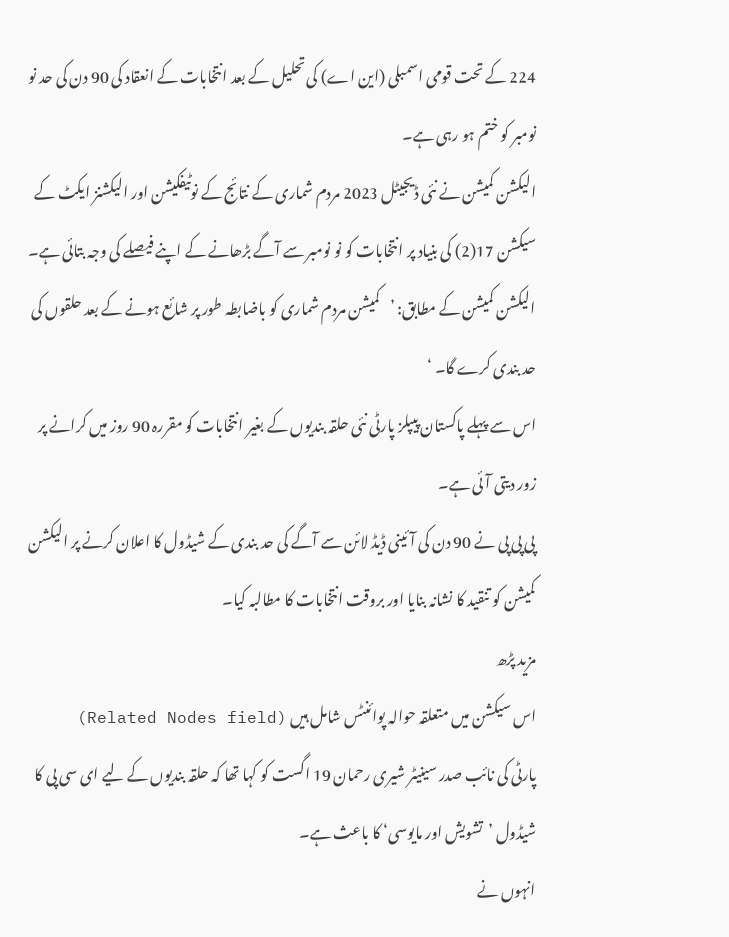224 کے تحت قومی اسمبلی (این اے) کی تحلیل کے بعد انتخابات کے انعقاد کی 90 دن کی حد نو نومبر کو ختم ہو رہی ہے۔
الیکشن کمیشن نے نئی ڈیجیٹل 2023 مردم شماری کے نتائج کے نوٹیفکیشن اور الیکشنز ایکٹ کے سیکشن 17(2) کی بنیاد پر انتخابات کو نو نومبر سے آگے بڑھانے کے اپنے فیصلے کی وجہ بتائی ہے۔
الیکشن کمیشن کے مطابق: ’کمیشن مردم شماری کو باضابطہ طور پر شائع ہونے کے بعد حلقوں کی حد بندی کرے گا۔ ‘
اس سے پہلے پاکستان پیپلز پارٹی نئی حلقہ بندیوں کے بغیر انتخابات کو مقررہ 90 روز میں کرانے پر زور دیتی آئی ہے۔
پی پی پی نے 90 دن کی آئینی ڈیڈ لائن سے آگے کی حد بندی کے شیڈول کا اعلان کرنے پر الیکشن کمیشن کو تنقید کا نشانہ بنایا اور بروقت انتخابات کا مطالبہ کیا۔
مزید پڑھ
اس سیکشن میں متعلقہ حوالہ پوائنٹس شامل ہیں (Related Nodes field)
پارٹی کی نائب صدر سینیٹر شیری رحمان 19 اگست کو کہا تھا کہ حلقہ بندیوں کے لیے ای سی پی کا شیڈول ’تشویش اور مایوسی‘ کا باعث ہے۔
انہوں نے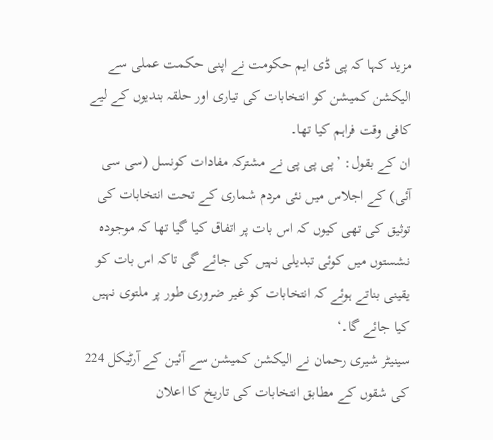مزید کہا کہ پی ڈی ایم حکومت نے اپنی حکمت عملی سے الیکشن کمیشن کو انتخابات کی تیاری اور حلقہ بندیوں کے لیے کافی وقت فراہم کیا تھا۔
ان کے بقول: ’پی پی پی نے مشترکہ مفادات کونسل (سی سی آئی) کے اجلاس میں نئی مردم شماری کے تحت انتخابات کی توثیق کی تھی کیوں کہ اس بات پر اتفاق کیا گیا تھا کہ موجودہ نشستوں میں کوئی تبدیلی نہیں کی جائے گی تاکہ اس بات کو یقینی بناتے ہوئے کہ انتخابات کو غیر ضروری طور پر ملتوی نہیں کیا جائے گا۔‘
سینیٹر شیری رحمان نے الیکشن کمیشن سے آئین کے آرٹیکل 224 کی شقوں کے مطابق انتخابات کی تاریخ کا اعلان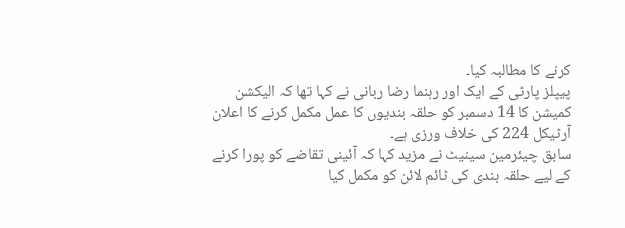کرنے کا مطالبہ کیا۔
پیپلز پارٹی کے ایک اور رہنما رضا ربانی نے کہا تھا کہ الیکشن کمیشن کا 14 دسمبر کو حلقہ بندیوں کا عمل مکمل کرنے کا اعلان آرٹیکل 224 کی خلاف ورزی ہے۔
سابق چیئرمین سینیٹ نے مزید کہا کہ آئینی تقاضے کو پورا کرنے کے لیے حلقہ بندی کی ٹائم لائن کو مکمل کیا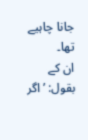جانا چاہیے تھا۔
ان کے بقول: ’اگر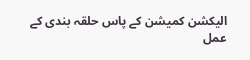الیکشن کمیشن کے پاس حلقہ بندی کے عمل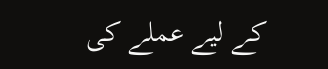کے لیے عملے کی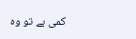کمی ہے تو وہ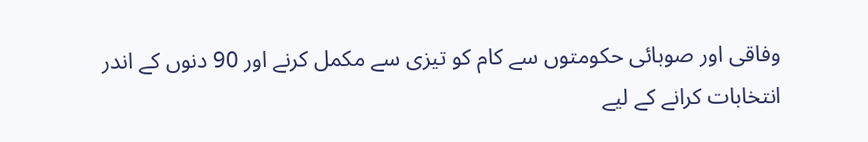وفاقی اور صوبائی حکومتوں سے کام کو تیزی سے مکمل کرنے اور 90 دنوں کے اندر انتخابات کرانے کے لیے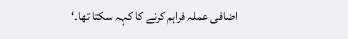اضافی عملہ فراہم کرنے کا کہہ سکتا تھا۔‘